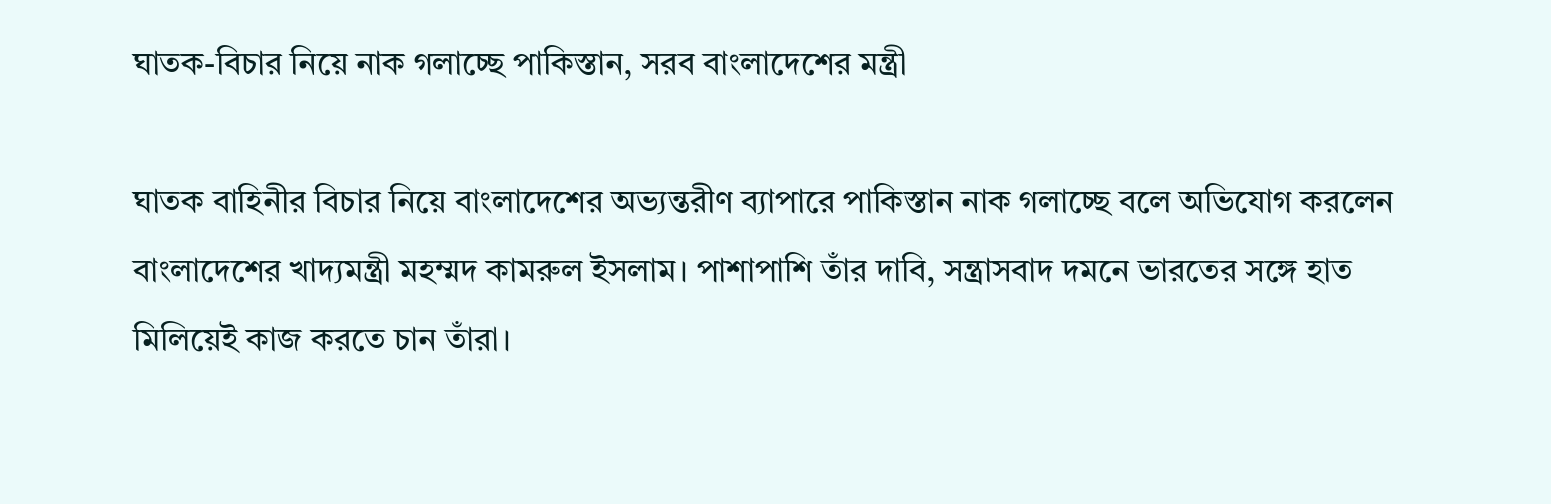ঘাতক-বিচার নিয়ে নাক গলাচ্ছে পাকিস্তান, সরব বাংলাদেশের মন্ত্রী

ঘাতক বাহিনীর বিচার নিয়ে বাংলাদেশের অভ্যন্তরীণ ব্যাপারে পাকিস্তান নাক গলাচ্ছে বলে অভিযোগ করলেন বাংলাদেশের খাদ্যমন্ত্রী মহম্মদ কামরুল ইসলাম। পাশাপাশি তাঁর দাবি, সন্ত্রাসবাদ দমনে ভারতের সঙ্গে হাত মিলিয়েই কাজ করতে চান তাঁরা।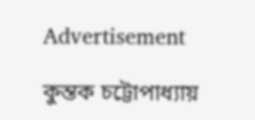Advertisement

কুন্তক চট্টোপাধ্যায়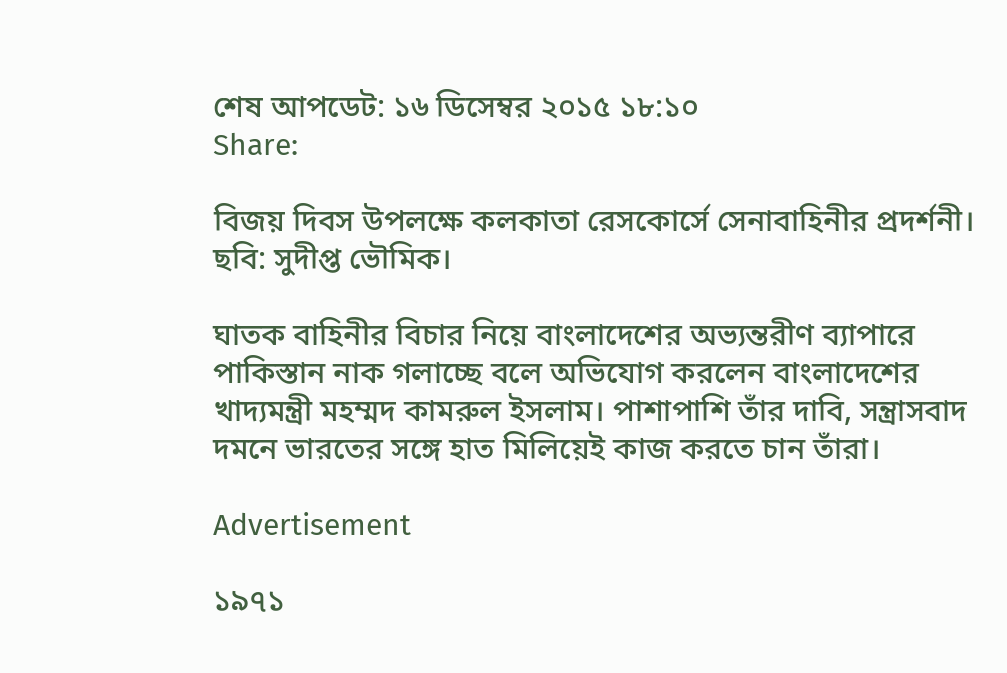শেষ আপডেট: ১৬ ডিসেম্বর ২০১৫ ১৮:১০
Share:

বিজয় দিবস উপলক্ষে কলকাতা রেসকোর্সে সেনাবাহিনীর প্রদর্শনী। ছবি: সুদীপ্ত ভৌমিক।

ঘাতক বাহিনীর বিচার নিয়ে বাংলাদেশের অভ্যন্তরীণ ব্যাপারে পাকিস্তান নাক গলাচ্ছে বলে অভিযোগ করলেন বাংলাদেশের খাদ্যমন্ত্রী মহম্মদ কামরুল ইসলাম। পাশাপাশি তাঁর দাবি, সন্ত্রাসবাদ দমনে ভারতের সঙ্গে হাত মিলিয়েই কাজ করতে চান তাঁরা।

Advertisement

১৯৭১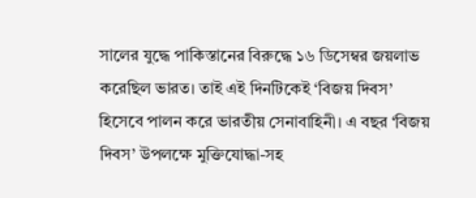সালের যুদ্ধে পাকিস্তানের বিরুদ্ধে ১৬ ডিসেম্বর জয়লাভ করেছিল ভারত। তাই এই দিনটিকেই ‘বিজয় দিবস’ হিসেবে পালন করে ভারতীয় সেনাবাহিনী। এ বছর ‘বিজয় দিবস’ উপলক্ষে মুক্তিযোদ্ধা-সহ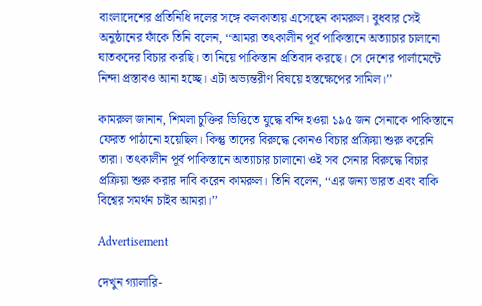বাংলাদেশের প্রতিনিধি দলের সঙ্গে কলকাতায় এসেছেন কামরুল। বুধবার সেই অনুষ্ঠানের ফাঁকে তিনি বলেন, ‘‘আমরা তৎকালীন পূর্ব পাকিস্তানে অত্যাচার চালানো ঘাতকদের বিচার করছি। তা নিয়ে পাকিস্তান প্রতিবাদ করছে। সে দেশের পার্লামেন্টে নিন্দা প্রস্তাবও আনা হচ্ছে। এটা অভ্যন্তরীণ বিষয়ে হস্তক্ষেপের সামিল।’’

কামরুল জানান, শিমলা চুক্তির ভিত্তিতে যুদ্ধে বন্দি হওয়া ১৯৫ জন সেনাকে পাকিস্তানে ফেরত পাঠানো হয়েছিল। কিন্তু তাদের বিরুদ্ধে কোনও বিচার প্রক্রিয়া শুরু করেনি তারা। তৎকালীন পূর্ব পাকিস্তানে অত্যাচার চালানো ওই সব সেনার বিরুদ্ধে বিচার প্রক্রিয়া শুরু করার দাবি করেন কামরুল। তিনি বলেন, ‘‘এর জন্য ভারত এবং বাকি বিশ্বের সমর্থন চাইব আমরা।’’

Advertisement

দেখুন গ্যালারি-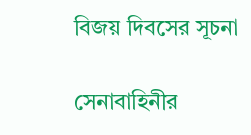বিজয় দিবসের সূচনা

সেনাবাহিনীর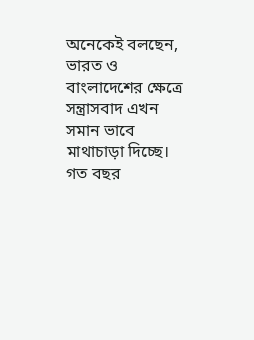অনেকেই বলছেন, ভারত ও বাংলাদেশের ক্ষেত্রে সন্ত্রাসবাদ এখন সমান ভাবে মাথাচাড়া দিচ্ছে। গত বছর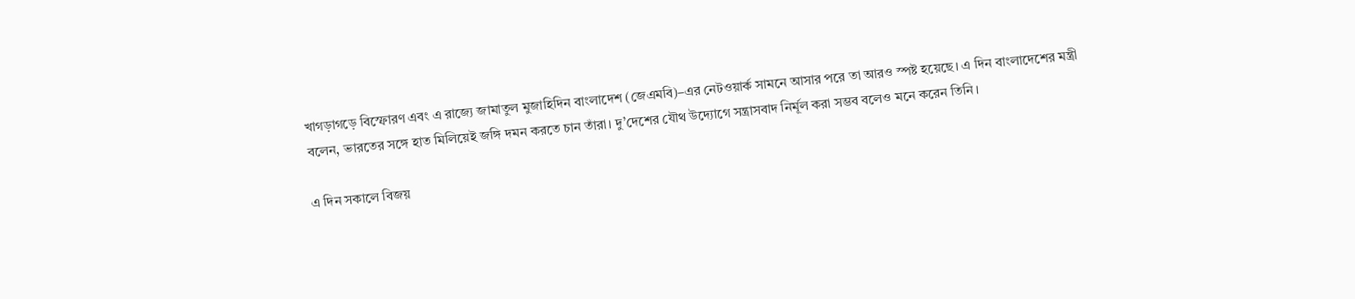খাগড়াগড়ে বিস্ফোরণ এবং এ রাজ্যে জামাতুল মুজাহিদিন বাংলাদেশ (জেএমবি)–এর নেটওয়ার্ক সামনে আসার পরে তা আরও স্পষ্ট হয়েছে। এ দিন বাংলাদেশের মন্ত্রী বলেন, ভারতের সঙ্গে হাত মিলিয়েই জঙ্গি দমন করতে চান তাঁরা। দু’দেশের যৌথ উদ্যোগে সন্ত্রাসবাদ নির্মূল করা সম্ভব বলেও মনে করেন তিনি।

এ দিন সকালে বিজয়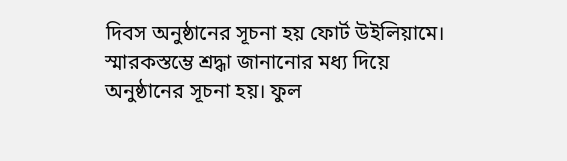দিবস অনুষ্ঠানের সূচনা হয় ফোর্ট উইলিয়ামে। স্মারকস্তম্ভে শ্রদ্ধা জানানোর মধ্য দিয়ে অনুষ্ঠানের সূচনা হয়। ফুল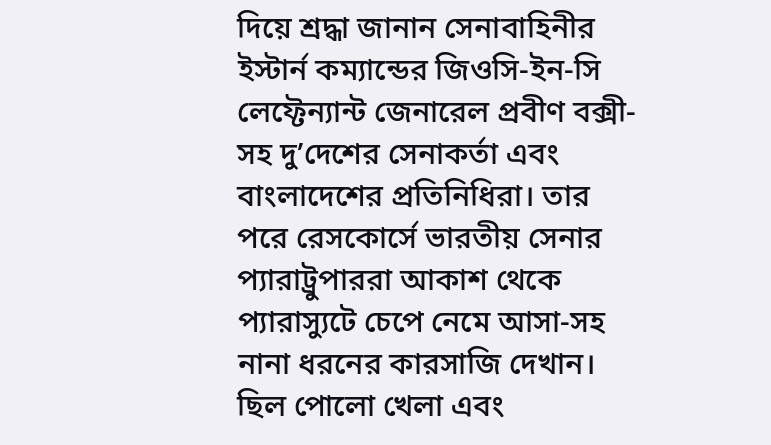দিয়ে শ্রদ্ধা জানান সেনাবাহিনীর ইস্টার্ন কম্যান্ডের জিওসি-ইন-সি লেফ্টেন্যান্ট জেনারেল প্রবীণ বক্সী-সহ দু’দেশের সেনাকর্তা এবং বাংলাদেশের প্রতিনিধিরা। তার পরে রেসকোর্সে ভারতীয় সেনার প্যারাট্রুপাররা আকাশ থেকে প্যারাস্যুটে চেপে নেমে আসা-সহ নানা ধরনের কারসাজি দেখান। ছিল পোলো খেলা এবং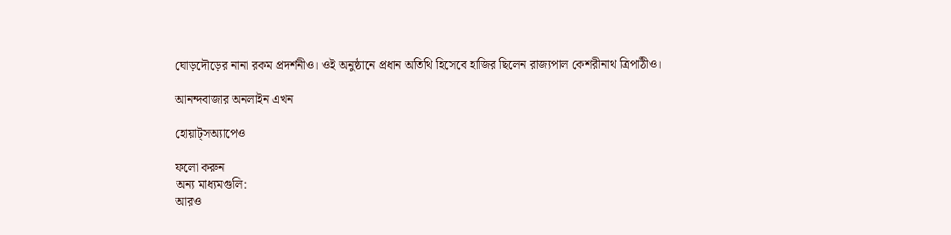ঘোড়দৌড়ের নানা রকম প্রদর্শনীও। ওই অনুষ্ঠানে প্রধান অতিথি হিসেবে হাজির ছিলেন রাজ্যপাল কেশরীনাথ ত্রিপাঠীও।

আনন্দবাজার অনলাইন এখন

হোয়াট্‌সঅ্যাপেও

ফলো করুন
অন্য মাধ্যমগুলি:
আরও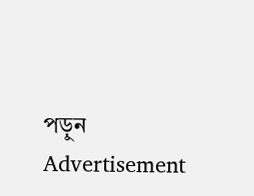পড়ুন
Advertisement